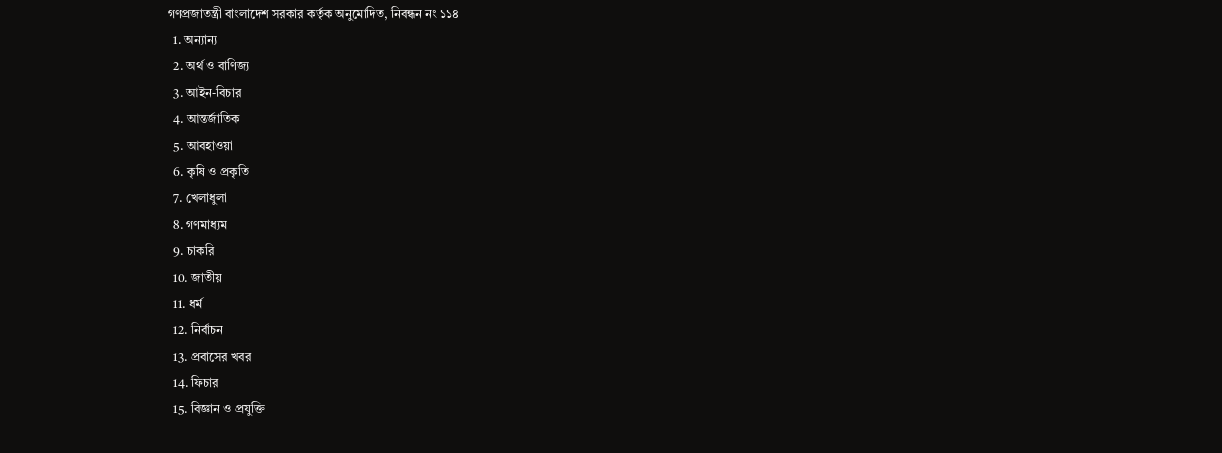গণপ্রজাতন্ত্রী বাংলাদেশ সরকার কর্তৃক অনুমোদিত, নিবন্ধন নং ১১৪
  1. অন্যান্য
  2. অর্থ ও বাণিজ্য
  3. আইন-বিচার
  4. আন্তর্জাতিক
  5. আবহাওয়া
  6. কৃষি ও প্রকৃতি
  7. খেলাধুলা
  8. গণমাধ্যম
  9. চাকরি
  10. জাতীয়
  11. ধর্ম
  12. নির্বাচন
  13. প্রবাসের খবর
  14. ফিচার
  15. বিজ্ঞান ও প্রযুক্তি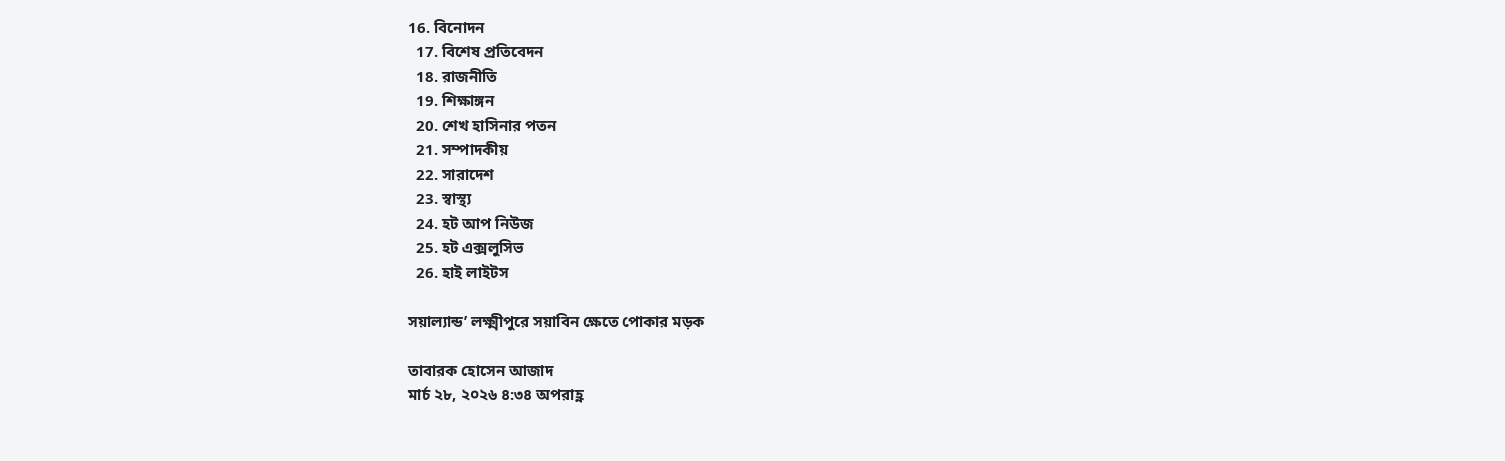16. বিনোদন
  17. বিশেষ প্রতিবেদন
  18. রাজনীতি
  19. শিক্ষাঙ্গন
  20. শেখ হাসিনার পতন
  21. সম্পাদকীয়
  22. সারাদেশ
  23. স্বাস্থ্য
  24. হট আপ নিউজ
  25. হট এক্সলুসিভ
  26. হাই লাইটস

সয়াল্যান্ড’ লক্ষ্মীপুরে সয়াবিন ক্ষেতে পোকার মড়ক

তাবারক হোসেন আজাদ
মার্চ ২৮, ২০২৬ ৪:৩৪ অপরাহ্ণ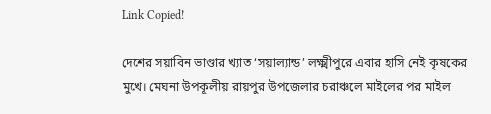Link Copied!

দেশের সয়াবিন ভাণ্ডার খ্যাত ‘সয়াল্যান্ড’ লক্ষ্মীপুরে এবার হাসি নেই কৃষকের মুখে। মেঘনা উপকূলীয় রায়পুর উপজেলার চরাঞ্চলে মাইলের পর মাইল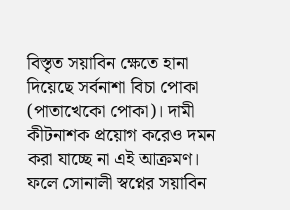বিস্তৃত সয়াবিন ক্ষেতে হানা দিয়েছে সর্বনাশা বিচা পোকা (পাতাখেকো পোকা)। দামী কীটনাশক প্রয়োগ করেও দমন করা যাচ্ছে না এই আক্রমণ। ফলে সোনালী স্বপ্নের সয়াবিন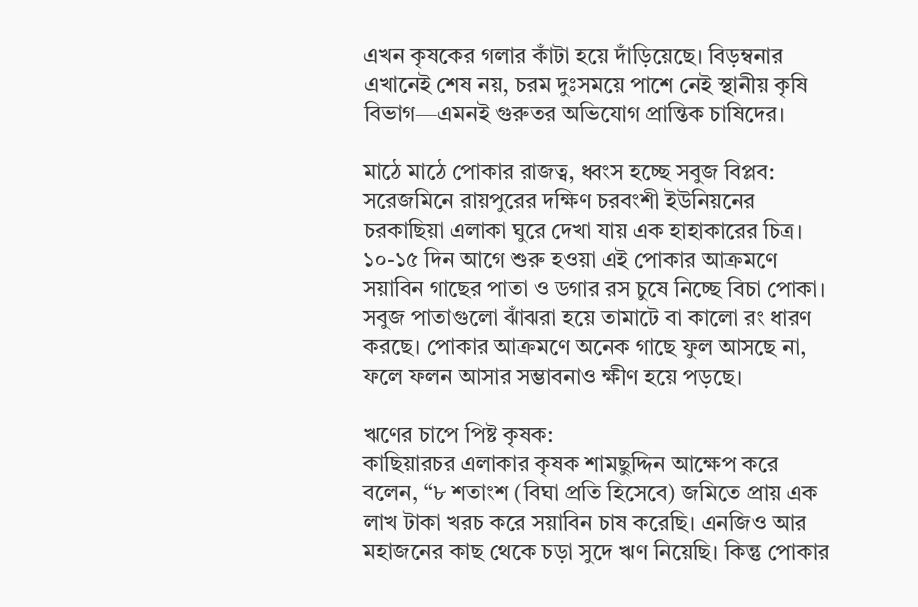এখন কৃষকের গলার কাঁটা হয়ে দাঁড়িয়েছে। বিড়ম্বনার এখানেই শেষ নয়, চরম দুঃসময়ে পাশে নেই স্থানীয় কৃষি বিভাগ—এমনই গুরুতর অভিযোগ প্রান্তিক চাষিদের।

মাঠে মাঠে পোকার রাজত্ব, ধ্বংস হচ্ছে সবুজ বিপ্লব:
সরেজমিনে রায়পুরের দক্ষিণ চরবংশী ইউনিয়নের চরকাছিয়া এলাকা ঘুরে দেখা যায় এক হাহাকারের চিত্র। ১০-১৫ দিন আগে শুরু হওয়া এই পোকার আক্রমণে সয়াবিন গাছের পাতা ও ডগার রস চুষে নিচ্ছে বিচা পোকা। সবুজ পাতাগুলো ঝাঁঝরা হয়ে তামাটে বা কালো রং ধারণ করছে। পোকার আক্রমণে অনেক গাছে ফুল আসছে না, ফলে ফলন আসার সম্ভাবনাও ক্ষীণ হয়ে পড়ছে।

ঋণের চাপে পিষ্ট কৃষক:
কাছিয়ারচর এলাকার কৃষক শামছুদ্দিন আক্ষেপ করে বলেন, “৮ শতাংশ (বিঘা প্রতি হিসেবে) জমিতে প্রায় এক লাখ টাকা খরচ করে সয়াবিন চাষ করেছি। এনজিও আর মহাজনের কাছ থেকে চড়া সুদে ঋণ নিয়েছি। কিন্তু পোকার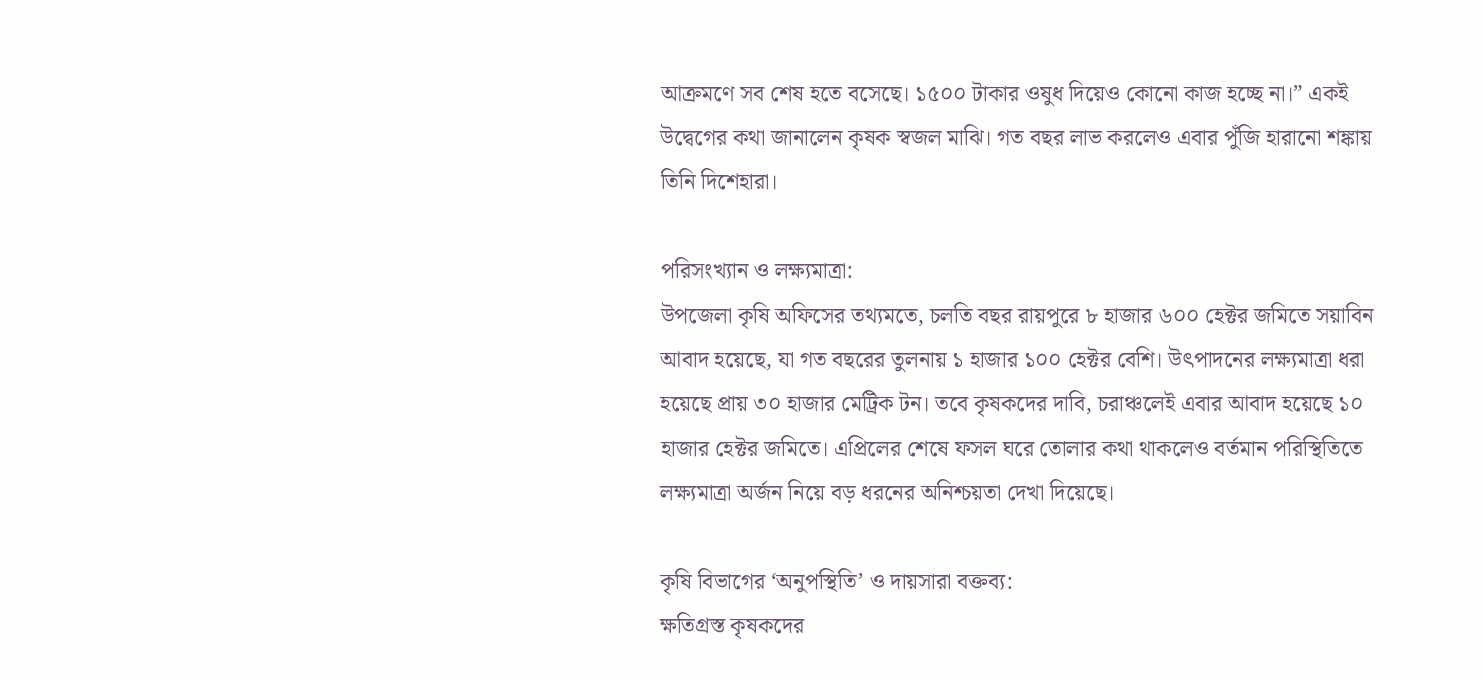আক্রমণে সব শেষ হতে বসেছে। ১৫০০ টাকার ওষুধ দিয়েও কোনো কাজ হচ্ছে না।” একই উদ্বেগের কথা জানালেন কৃষক স্বজল মাঝি। গত বছর লাভ করলেও এবার পুঁজি হারানো শঙ্কায় তিনি দিশেহারা।

পরিসংখ্যান ও লক্ষ্যমাত্রা:
উপজেলা কৃষি অফিসের তথ্যমতে, চলতি বছর রায়পুরে ৮ হাজার ৬০০ হেক্টর জমিতে সয়াবিন আবাদ হয়েছে, যা গত বছরের তুলনায় ১ হাজার ১০০ হেক্টর বেশি। উৎপাদনের লক্ষ্যমাত্রা ধরা হয়েছে প্রায় ৩০ হাজার মেট্রিক টন। তবে কৃষকদের দাবি, চরাঞ্চলেই এবার আবাদ হয়েছে ১০ হাজার হেক্টর জমিতে। এপ্রিলের শেষে ফসল ঘরে তোলার কথা থাকলেও বর্তমান পরিস্থিতিতে লক্ষ্যমাত্রা অর্জন নিয়ে বড় ধরনের অনিশ্চয়তা দেখা দিয়েছে।

কৃষি বিভাগের ‘অনুপস্থিতি’ ও দায়সারা বক্তব্য:
ক্ষতিগ্রস্ত কৃষকদের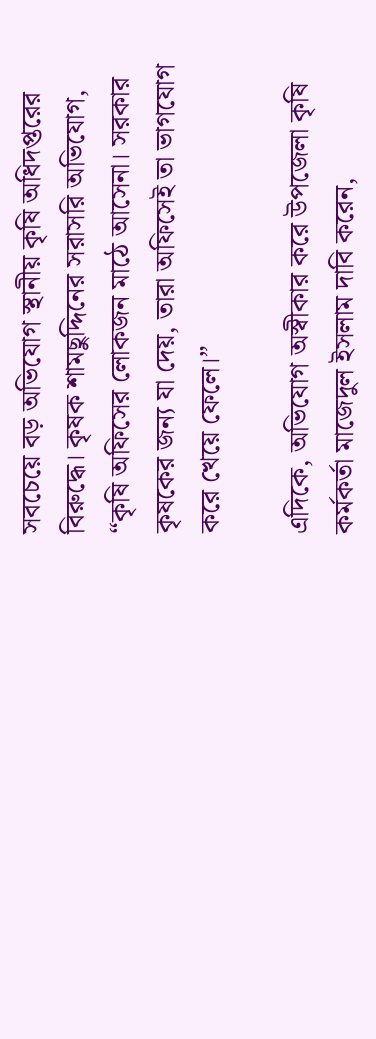সবচেয়ে বড় অভিযোগ স্থানীয় কৃষি অধিদপ্তরের বিরুদ্ধে। কৃষক শামছুদ্দিনের সরাসরি অভিযোগ, “কৃষি অফিসের লোকজন মাঠে আসেনা। সরকার কৃষকের জন্য যা দেয়, তারা অফিসেই তা ভাগযোগ করে খেয়ে ফেলে।”

এদিকে, অভিযোগ অস্বীকার করে উপজেলা কৃষি কর্মকর্তা মাজেদুল ইসলাম দাবি করেন,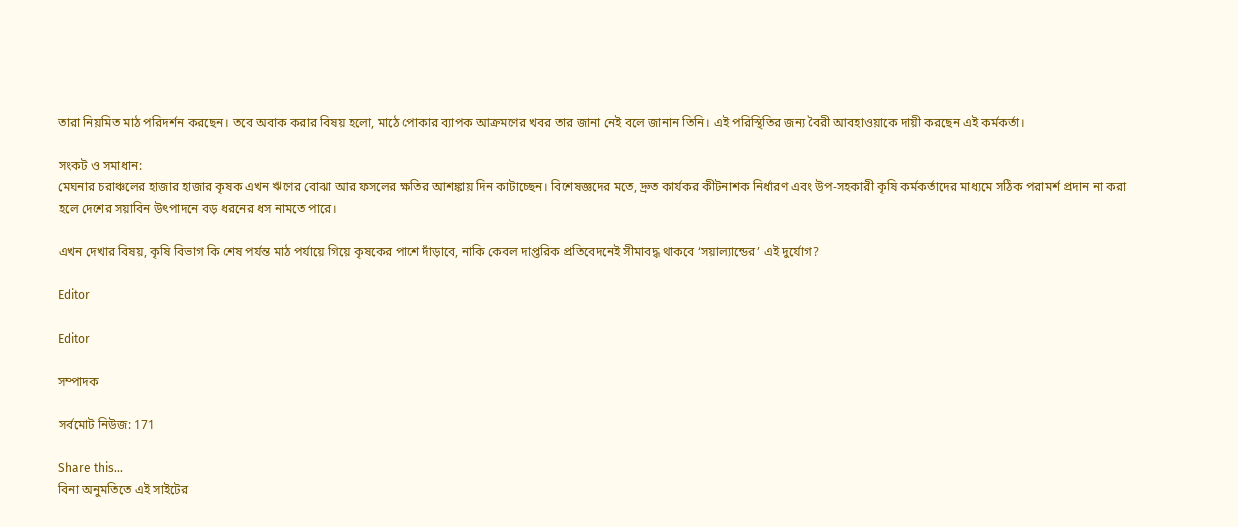তারা নিয়মিত মাঠ পরিদর্শন করছেন। তবে অবাক করার বিষয় হলো, মাঠে পোকার ব্যাপক আক্রমণের খবর তার জানা নেই বলে জানান তিনি। এই পরিস্থিতির জন্য বৈরী আবহাওয়াকে দায়ী করছেন এই কর্মকর্তা।

সংকট ও সমাধান:
মেঘনার চরাঞ্চলের হাজার হাজার কৃষক এখন ঋণের বোঝা আর ফসলের ক্ষতির আশঙ্কায় দিন কাটাচ্ছেন। বিশেষজ্ঞদের মতে, দ্রুত কার্যকর কীটনাশক নির্ধারণ এবং উপ-সহকারী কৃষি কর্মকর্তাদের মাধ্যমে সঠিক পরামর্শ প্রদান না করা হলে দেশের সয়াবিন উৎপাদনে বড় ধরনের ধস নামতে পারে।

এখন দেখার বিষয়, কৃষি বিভাগ কি শেষ পর্যন্ত মাঠ পর্যায়ে গিয়ে কৃষকের পাশে দাঁড়াবে, নাকি কেবল দাপ্তরিক প্রতিবেদনেই সীমাবদ্ধ থাকবে ‘সয়াল্যান্ডের’ এই দুর্যোগ?

Editor

Editor

সম্পাদক

সর্বমোট নিউজ: 171

Share this...
বিনা অনুমতিতে এই সাইটের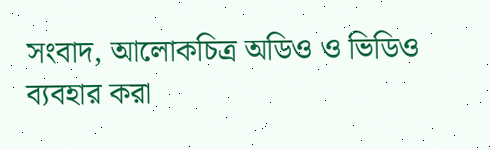সংবাদ, আলোকচিত্র অডিও ও ভিডিও ব্যবহার করা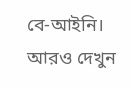বে-আইনি।
আরও দেখুন